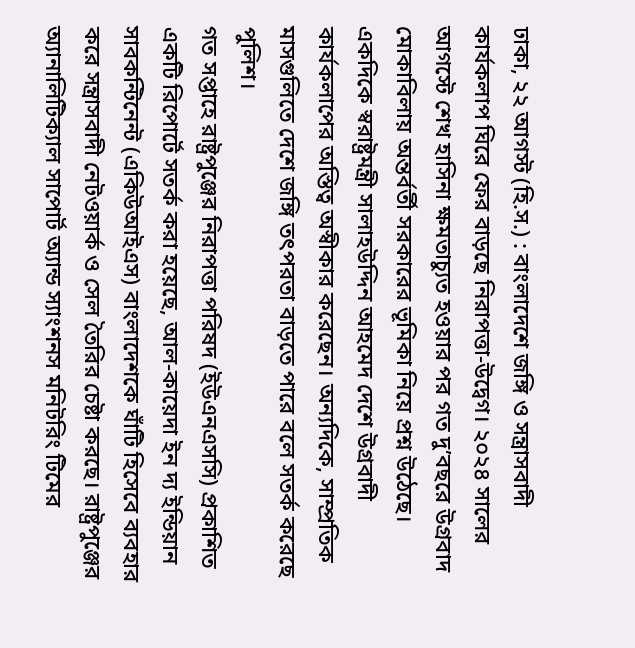ঢাকা, ২২ আগস্ট (হি.স.) : বাংলাদেশে জঙ্গি ও সন্ত্রাসবাদী কার্যকলাপ ঘিরে ফের বাড়ছে নিরাপত্তা-উদ্বেগ। ২০২৪ সালের আগস্টে শেখ হাসিনা ক্ষমতাচ্যুত হওয়ার পর গত দু’বছরে উগ্রবাদ মোকাবিলায় অন্তর্বর্তী সরকারের ভূমিকা নিয়ে প্রশ্ন উঠেছে। একদিকে স্বরাষ্ট্রমন্ত্রী সালাহউদ্দিন আহমেদ দেশে উগ্রবাদী কার্যকলাপের অস্তিত্ব অস্বীকার করেছেন। অন্যদিকে, সাম্প্রতিক মাসগুলিতে দেশে জঙ্গি তৎপরতা বাড়তে পারে বলে সতর্ক করেছে পুলিশ।
গত সপ্তাহে রাষ্ট্রপুঞ্জের নিরাপত্তা পরিষদ (ইউএনএসসি) প্রকাশিত একটি রিপোর্টে সতর্ক করা হয়েছে, আল-কায়েদা ইন দ্য ইন্ডিয়ান সাবকন্টিনেন্ট (একিউআইএস) বাংলাদেশকে ঘাঁটি হিসেবে ব্যবহার করে সন্ত্রাসবাদী নেটওয়ার্ক ও সেল তৈরির চেষ্টা করছে। রাষ্ট্রপুঞ্জের অ্যানালিটিক্যাল সাপোর্ট অ্যান্ড স্যাংশনস মনিটরিং টিমের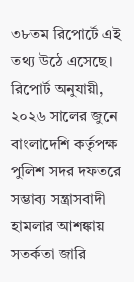৩৮তম রিপোর্টে এই তথ্য উঠে এসেছে।
রিপোর্ট অনুযায়ী, ২০২৬ সালের জুনে বাংলাদেশি কর্তৃপক্ষ পুলিশ সদর দফতরে সম্ভাব্য সন্ত্রাসবাদী হামলার আশঙ্কায় সতর্কতা জারি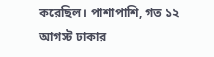করেছিল। পাশাপাশি, গত ১২ আগস্ট ঢাকার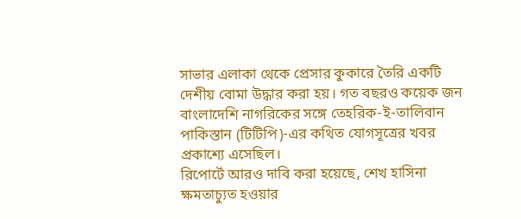সাভার এলাকা থেকে প্রেসার কুকারে তৈরি একটি দেশীয় বোমা উদ্ধার করা হয়। গত বছরও কয়েক জন বাংলাদেশি নাগরিকের সঙ্গে তেহরিক-ই-তালিবান পাকিস্তান (টিটিপি)-এর কথিত যোগসূত্রের খবর প্রকাশ্যে এসেছিল।
রিপোর্টে আরও দাবি করা হয়েছে, শেখ হাসিনা ক্ষমতাচ্যুত হওয়ার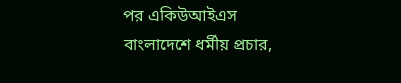পর একিউআইএস বাংলাদেশে ধর্মীয় প্রচার,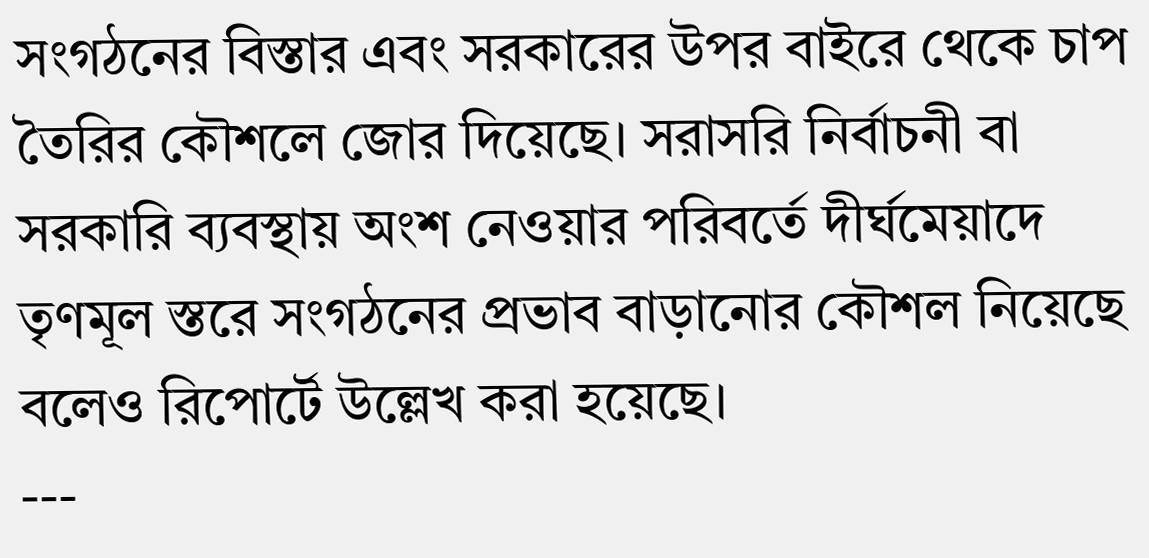সংগঠনের বিস্তার এবং সরকারের উপর বাইরে থেকে চাপ তৈরির কৌশলে জোর দিয়েছে। সরাসরি নির্বাচনী বা সরকারি ব্যবস্থায় অংশ নেওয়ার পরিবর্তে দীর্ঘমেয়াদে তৃণমূল স্তরে সংগঠনের প্রভাব বাড়ানোর কৌশল নিয়েছে বলেও রিপোর্টে উল্লেখ করা হয়েছে।
---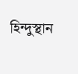হিন্দুস্থান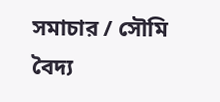সমাচার / সৌমি বৈদ্য